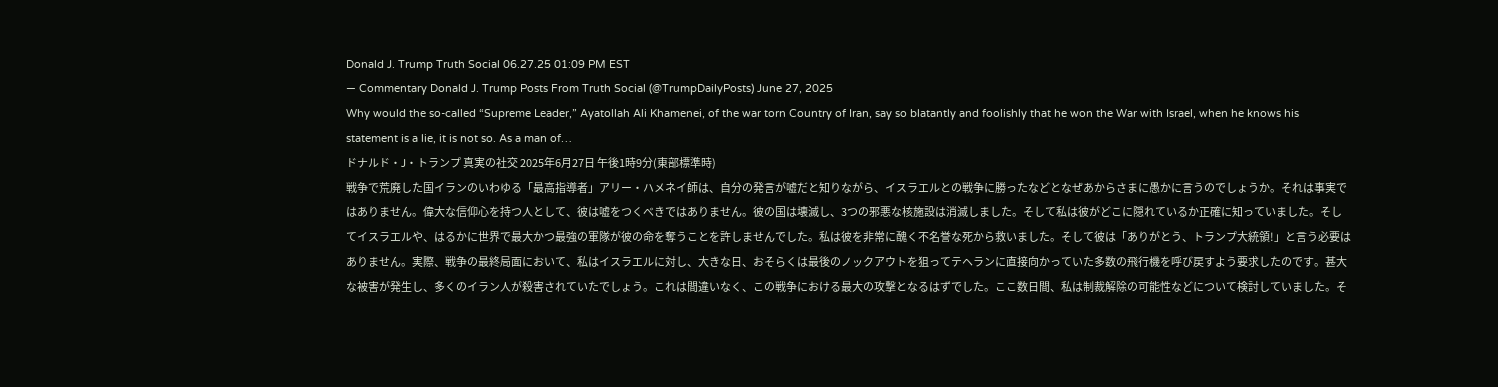Donald J. Trump Truth Social 06.27.25 01:09 PM EST
— Commentary Donald J. Trump Posts From Truth Social (@TrumpDailyPosts) June 27, 2025
Why would the so-called “Supreme Leader,” Ayatollah Ali Khamenei, of the war torn Country of Iran, say so blatantly and foolishly that he won the War with Israel, when he knows his statement is a lie, it is not so. As a man of…
ドナルド・J・トランプ 真実の社交 2025年6月27日 午後1時9分(東部標準時)
戦争で荒廃した国イランのいわゆる「最高指導者」アリー・ハメネイ師は、自分の発言が嘘だと知りながら、イスラエルとの戦争に勝ったなどとなぜあからさまに愚かに言うのでしょうか。それは事実ではありません。偉大な信仰心を持つ人として、彼は嘘をつくべきではありません。彼の国は壊滅し、3つの邪悪な核施設は消滅しました。そして私は彼がどこに隠れているか正確に知っていました。そしてイスラエルや、はるかに世界で最大かつ最強の軍隊が彼の命を奪うことを許しませんでした。私は彼を非常に醜く不名誉な死から救いました。そして彼は「ありがとう、トランプ大統領!」と言う必要はありません。実際、戦争の最終局面において、私はイスラエルに対し、大きな日、おそらくは最後のノックアウトを狙ってテヘランに直接向かっていた多数の飛行機を呼び戻すよう要求したのです。甚大な被害が発生し、多くのイラン人が殺害されていたでしょう。これは間違いなく、この戦争における最大の攻撃となるはずでした。ここ数日間、私は制裁解除の可能性などについて検討していました。そ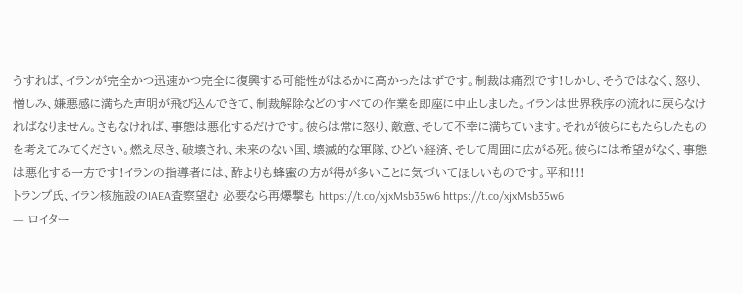うすれば、イランが完全かつ迅速かつ完全に復興する可能性がはるかに高かったはずです。制裁は痛烈です!しかし、そうではなく、怒り、憎しみ、嫌悪感に満ちた声明が飛び込んできて、制裁解除などのすべての作業を即座に中止しました。イランは世界秩序の流れに戻らなければなりません。さもなければ、事態は悪化するだけです。彼らは常に怒り、敵意、そして不幸に満ちています。それが彼らにもたらしたものを考えてみてください。燃え尽き、破壊され、未来のない国、壊滅的な軍隊、ひどい経済、そして周囲に広がる死。彼らには希望がなく、事態は悪化する一方です!イランの指導者には、酢よりも蜂蜜の方が得が多いことに気づいてほしいものです。平和!!!
トランプ氏、イラン核施設のIAEA査察望む 必要なら再爆撃も https://t.co/xjxMsb35w6 https://t.co/xjxMsb35w6
— ロイター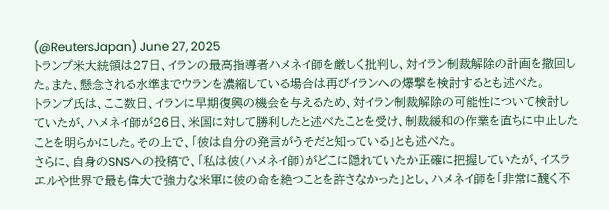(@ReutersJapan) June 27, 2025
トランプ米大統領は27日、イランの最高指導者ハメネイ師を厳しく批判し、対イラン制裁解除の計画を撤回した。また、懸念される水準までウランを濃縮している場合は再びイランへの爆撃を検討するとも述べた。
トランプ氏は、ここ数日、イランに早期復興の機会を与えるため、対イラン制裁解除の可能性について検討していたが、ハメネイ師が26日、米国に対して勝利したと述べたことを受け、制裁緩和の作業を直ちに中止したことを明らかにした。その上で、「彼は自分の発言がうそだと知っている」とも述べた。
さらに、自身のSNSへの投稿で、「私は彼(ハメネイ師)がどこに隠れていたか正確に把握していたが、イスラエルや世界で最も偉大で強力な米軍に彼の命を絶つことを許さなかった」とし、ハメネイ師を「非常に醜く不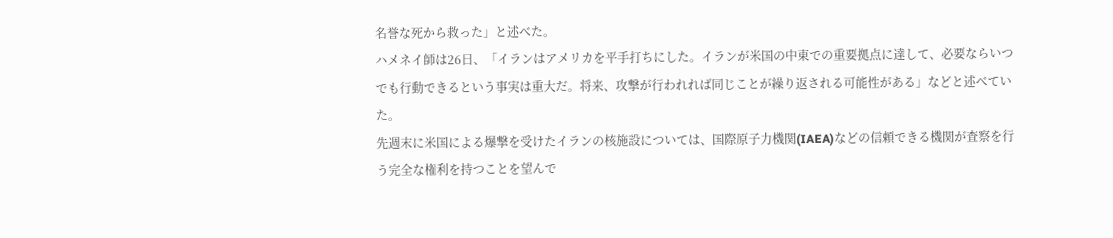名誉な死から救った」と述べた。
ハメネイ師は26日、「イランはアメリカを平手打ちにした。イランが米国の中東での重要拠点に達して、必要ならいつでも行動できるという事実は重大だ。将来、攻撃が行われれば同じことが繰り返される可能性がある」などと述べていた。
先週末に米国による爆撃を受けたイランの核施設については、国際原子力機関(IAEA)などの信頼できる機関が査察を行う完全な権利を持つことを望んで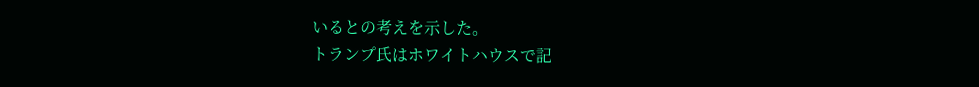いるとの考えを示した。
トランプ氏はホワイトハウスで記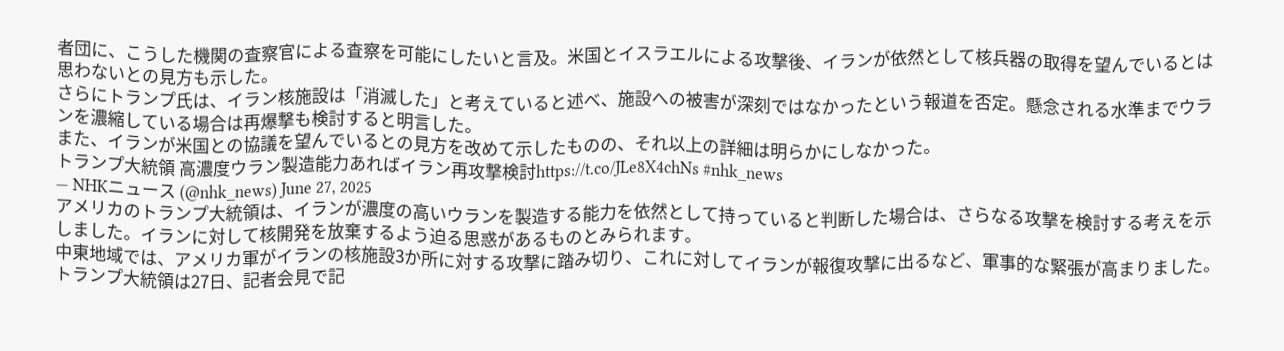者団に、こうした機関の査察官による査察を可能にしたいと言及。米国とイスラエルによる攻撃後、イランが依然として核兵器の取得を望んでいるとは思わないとの見方も示した。
さらにトランプ氏は、イラン核施設は「消滅した」と考えていると述べ、施設への被害が深刻ではなかったという報道を否定。懸念される水準までウランを濃縮している場合は再爆撃も検討すると明言した。
また、イランが米国との協議を望んでいるとの見方を改めて示したものの、それ以上の詳細は明らかにしなかった。
トランプ大統領 高濃度ウラン製造能力あればイラン再攻撃検討https://t.co/JLe8X4chNs #nhk_news
— NHKニュース (@nhk_news) June 27, 2025
アメリカのトランプ大統領は、イランが濃度の高いウランを製造する能力を依然として持っていると判断した場合は、さらなる攻撃を検討する考えを示しました。イランに対して核開発を放棄するよう迫る思惑があるものとみられます。
中東地域では、アメリカ軍がイランの核施設3か所に対する攻撃に踏み切り、これに対してイランが報復攻撃に出るなど、軍事的な緊張が高まりました。
トランプ大統領は27日、記者会見で記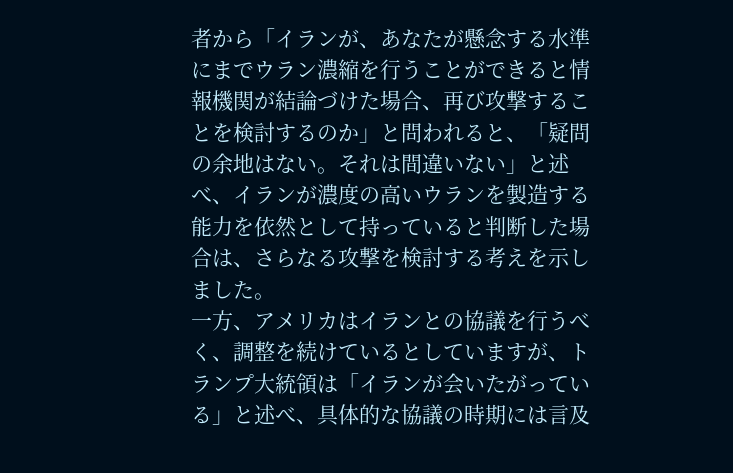者から「イランが、あなたが懸念する水準にまでウラン濃縮を行うことができると情報機関が結論づけた場合、再び攻撃することを検討するのか」と問われると、「疑問の余地はない。それは間違いない」と述べ、イランが濃度の高いウランを製造する能力を依然として持っていると判断した場合は、さらなる攻撃を検討する考えを示しました。
一方、アメリカはイランとの協議を行うべく、調整を続けているとしていますが、トランプ大統領は「イランが会いたがっている」と述べ、具体的な協議の時期には言及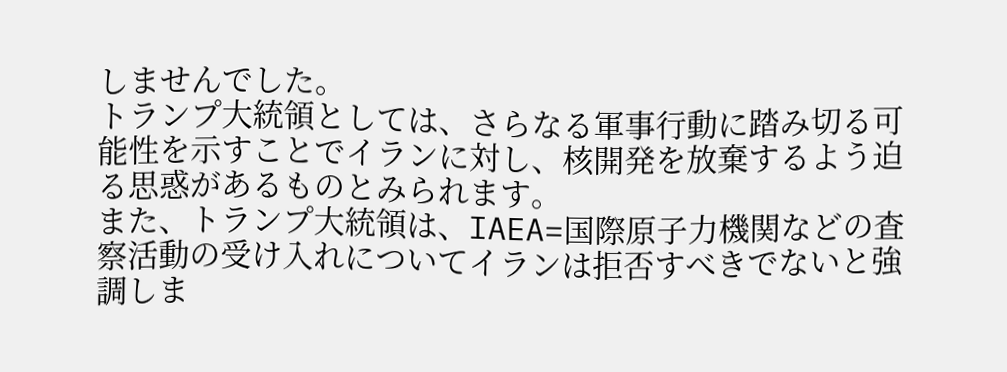しませんでした。
トランプ大統領としては、さらなる軍事行動に踏み切る可能性を示すことでイランに対し、核開発を放棄するよう迫る思惑があるものとみられます。
また、トランプ大統領は、IAEA=国際原子力機関などの査察活動の受け入れについてイランは拒否すべきでないと強調しま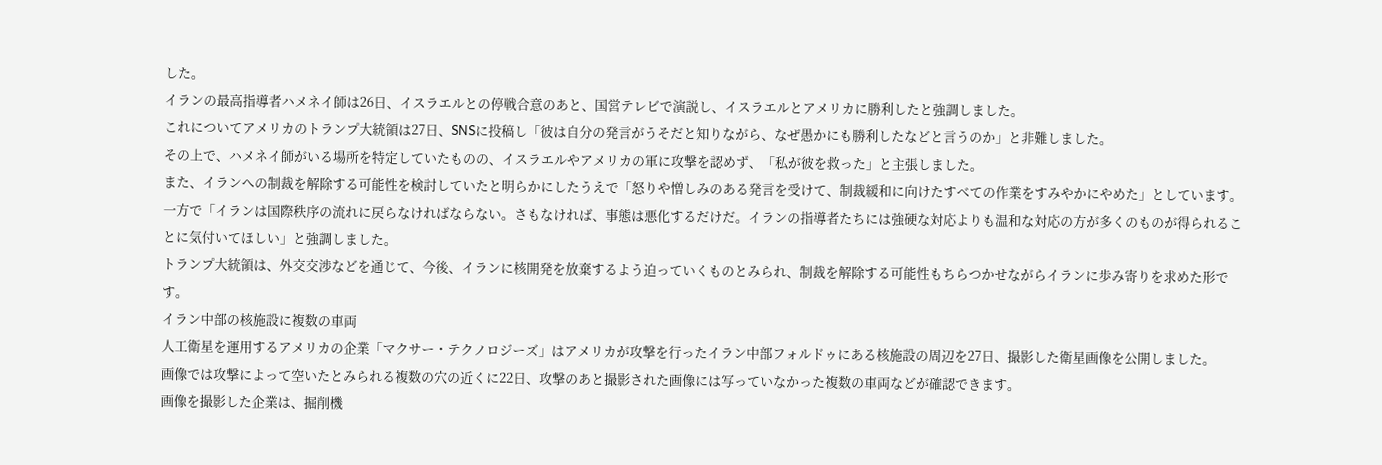した。
イランの最高指導者ハメネイ師は26日、イスラエルとの停戦合意のあと、国営テレビで演説し、イスラエルとアメリカに勝利したと強調しました。
これについてアメリカのトランプ大統領は27日、SNSに投稿し「彼は自分の発言がうそだと知りながら、なぜ愚かにも勝利したなどと言うのか」と非難しました。
その上で、ハメネイ師がいる場所を特定していたものの、イスラエルやアメリカの軍に攻撃を認めず、「私が彼を救った」と主張しました。
また、イランへの制裁を解除する可能性を検討していたと明らかにしたうえで「怒りや憎しみのある発言を受けて、制裁緩和に向けたすべての作業をすみやかにやめた」としています。
一方で「イランは国際秩序の流れに戻らなければならない。さもなければ、事態は悪化するだけだ。イランの指導者たちには強硬な対応よりも温和な対応の方が多くのものが得られることに気付いてほしい」と強調しました。
トランプ大統領は、外交交渉などを通じて、今後、イランに核開発を放棄するよう迫っていくものとみられ、制裁を解除する可能性もちらつかせながらイランに歩み寄りを求めた形です。
イラン中部の核施設に複数の車両
人工衛星を運用するアメリカの企業「マクサー・テクノロジーズ」はアメリカが攻撃を行ったイラン中部フォルドゥにある核施設の周辺を27日、撮影した衛星画像を公開しました。
画像では攻撃によって空いたとみられる複数の穴の近くに22日、攻撃のあと撮影された画像には写っていなかった複数の車両などが確認できます。
画像を撮影した企業は、掘削機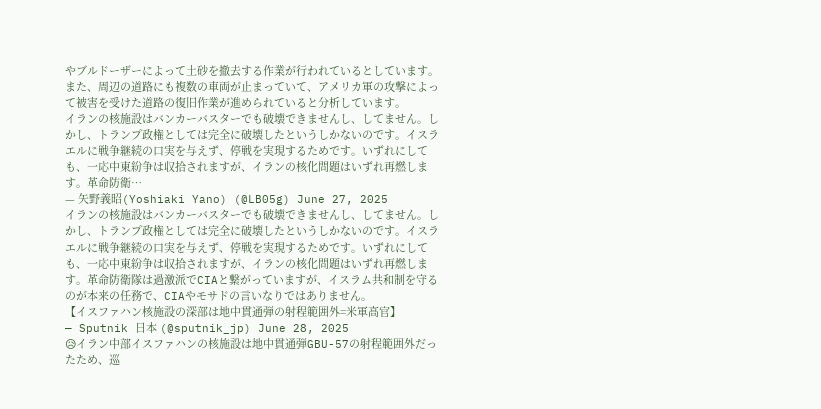やブルドーザーによって土砂を撤去する作業が行われているとしています。
また、周辺の道路にも複数の車両が止まっていて、アメリカ軍の攻撃によって被害を受けた道路の復旧作業が進められていると分析しています。
イランの核施設はバンカーバスターでも破壊できませんし、してません。しかし、トランプ政権としては完全に破壊したというしかないのです。イスラエルに戦争継続の口実を与えず、停戦を実現するためです。いずれにしても、一応中東紛争は収拾されますが、イランの核化問題はいずれ再燃します。革命防衛…
— 矢野義昭(Yoshiaki Yano) (@LB05g) June 27, 2025
イランの核施設はバンカーバスターでも破壊できませんし、してません。しかし、トランプ政権としては完全に破壊したというしかないのです。イスラエルに戦争継続の口実を与えず、停戦を実現するためです。いずれにしても、一応中東紛争は収拾されますが、イランの核化問題はいずれ再燃します。革命防衛隊は過激派でCIAと繋がっていますが、イスラム共和制を守るのが本来の任務で、CIAやモサドの言いなりではありません。
【イスファハン核施設の深部は地中貫通弾の射程範囲外=米軍高官】
— Sputnik 日本 (@sputnik_jp) June 28, 2025
😥イラン中部イスファハンの核施設は地中貫通弾GBU-57の射程範囲外だったため、巡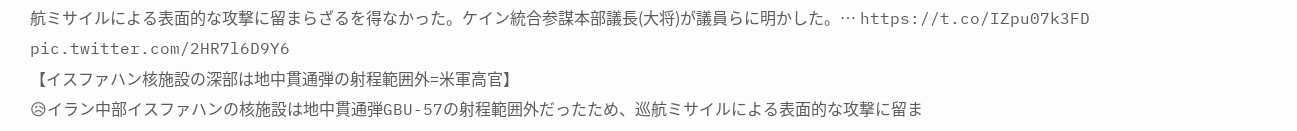航ミサイルによる表面的な攻撃に留まらざるを得なかった。ケイン統合参謀本部議長(大将)が議員らに明かした。… https://t.co/IZpu07k3FD pic.twitter.com/2HR7l6D9Y6
【イスファハン核施設の深部は地中貫通弾の射程範囲外=米軍高官】
😥イラン中部イスファハンの核施設は地中貫通弾GBU-57の射程範囲外だったため、巡航ミサイルによる表面的な攻撃に留ま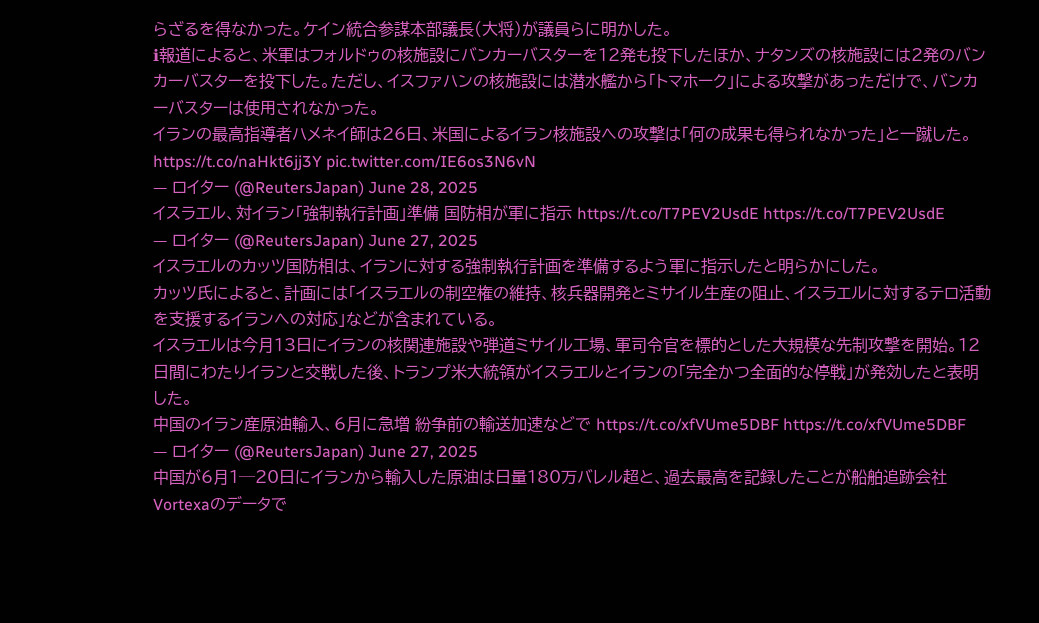らざるを得なかった。ケイン統合参謀本部議長(大将)が議員らに明かした。
ℹ報道によると、米軍はフォルドゥの核施設にバンカーバスターを12発も投下したほか、ナタンズの核施設には2発のバンカーバスターを投下した。ただし、イスファハンの核施設には潜水艦から「トマホーク」による攻撃があっただけで、バンカーバスターは使用されなかった。
イランの最高指導者ハメネイ師は26日、米国によるイラン核施設への攻撃は「何の成果も得られなかった」と一蹴した。https://t.co/naHkt6jj3Y pic.twitter.com/IE6os3N6vN
— ロイター (@ReutersJapan) June 28, 2025
イスラエル、対イラン「強制執行計画」準備 国防相が軍に指示 https://t.co/T7PEV2UsdE https://t.co/T7PEV2UsdE
— ロイター (@ReutersJapan) June 27, 2025
イスラエルのカッツ国防相は、イランに対する強制執行計画を準備するよう軍に指示したと明らかにした。
カッツ氏によると、計画には「イスラエルの制空権の維持、核兵器開発とミサイル生産の阻止、イスラエルに対するテロ活動を支援するイランへの対応」などが含まれている。
イスラエルは今月13日にイランの核関連施設や弾道ミサイル工場、軍司令官を標的とした大規模な先制攻撃を開始。12日間にわたりイランと交戦した後、トランプ米大統領がイスラエルとイランの「完全かつ全面的な停戦」が発効したと表明した。
中国のイラン産原油輸入、6月に急増 紛争前の輸送加速などで https://t.co/xfVUme5DBF https://t.co/xfVUme5DBF
— ロイター (@ReutersJapan) June 27, 2025
中国が6月1─20日にイランから輸入した原油は日量180万バレル超と、過去最高を記録したことが船舶追跡会社Vortexaのデータで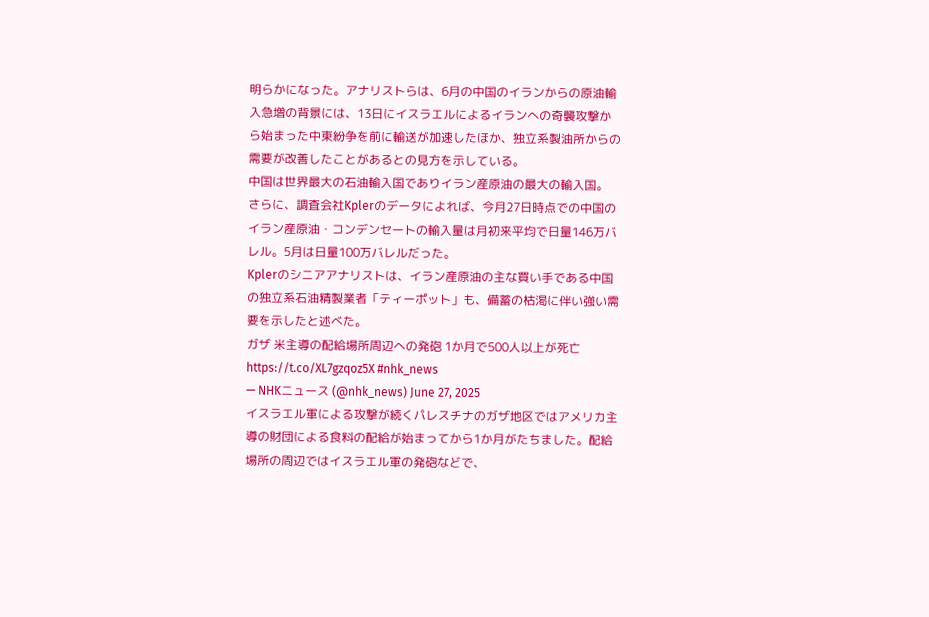明らかになった。アナリストらは、6月の中国のイランからの原油輸入急増の背景には、13日にイスラエルによるイランへの奇襲攻撃から始まった中東紛争を前に輸送が加速したほか、独立系製油所からの需要が改善したことがあるとの見方を示している。
中国は世界最大の石油輸入国でありイラン産原油の最大の輸入国。
さらに、調査会社Kplerのデータによれば、今月27日時点での中国のイラン産原油・コンデンセートの輸入量は月初来平均で日量146万バレル。5月は日量100万バレルだった。
Kplerのシニアアナリストは、イラン産原油の主な買い手である中国の独立系石油精製業者「ティーポット」も、備蓄の枯渇に伴い強い需要を示したと述べた。
ガザ 米主導の配給場所周辺への発砲 1か月で500人以上が死亡https://t.co/XL7gzqoz5X #nhk_news
— NHKニュース (@nhk_news) June 27, 2025
イスラエル軍による攻撃が続くパレスチナのガザ地区ではアメリカ主導の財団による食料の配給が始まってから1か月がたちました。配給場所の周辺ではイスラエル軍の発砲などで、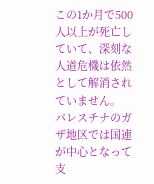この1か月で500人以上が死亡していて、深刻な人道危機は依然として解消されていません。
パレスチナのガザ地区では国連が中心となって支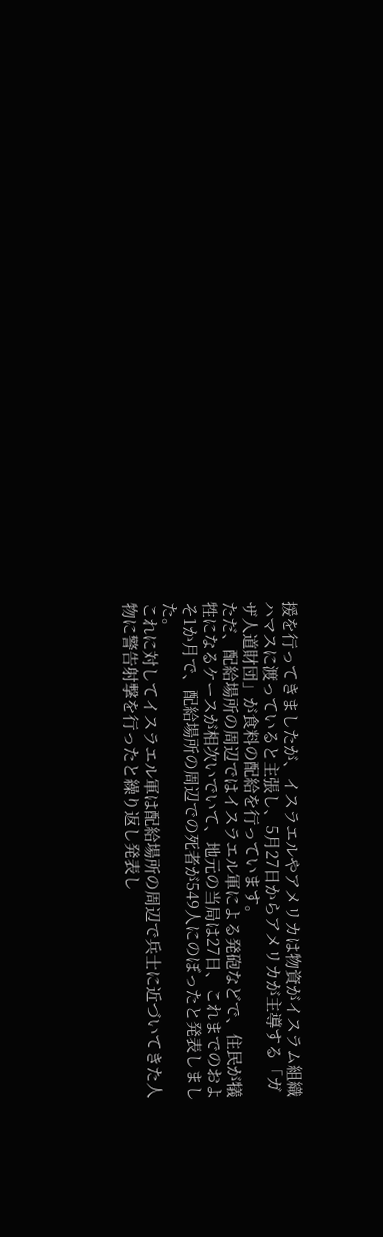援を行ってきましたが、イスラエルやアメリカは物資がイスラム組織ハマスに渡っていると主張し、5月27日からアメリカが主導する「ガザ人道財団」が食料の配給を行っています。
ただ、配給場所の周辺ではイスラエル軍による発砲などで、住民が犠牲になるケースが相次いでいて、地元の当局は27日、これまでのおよそ1か月で、配給場所の周辺での死者が549人にのぼったと発表しました。
これに対してイスラエル軍は配給場所の周辺で兵士に近づいてきた人物に警告射撃を行ったと繰り返し発表し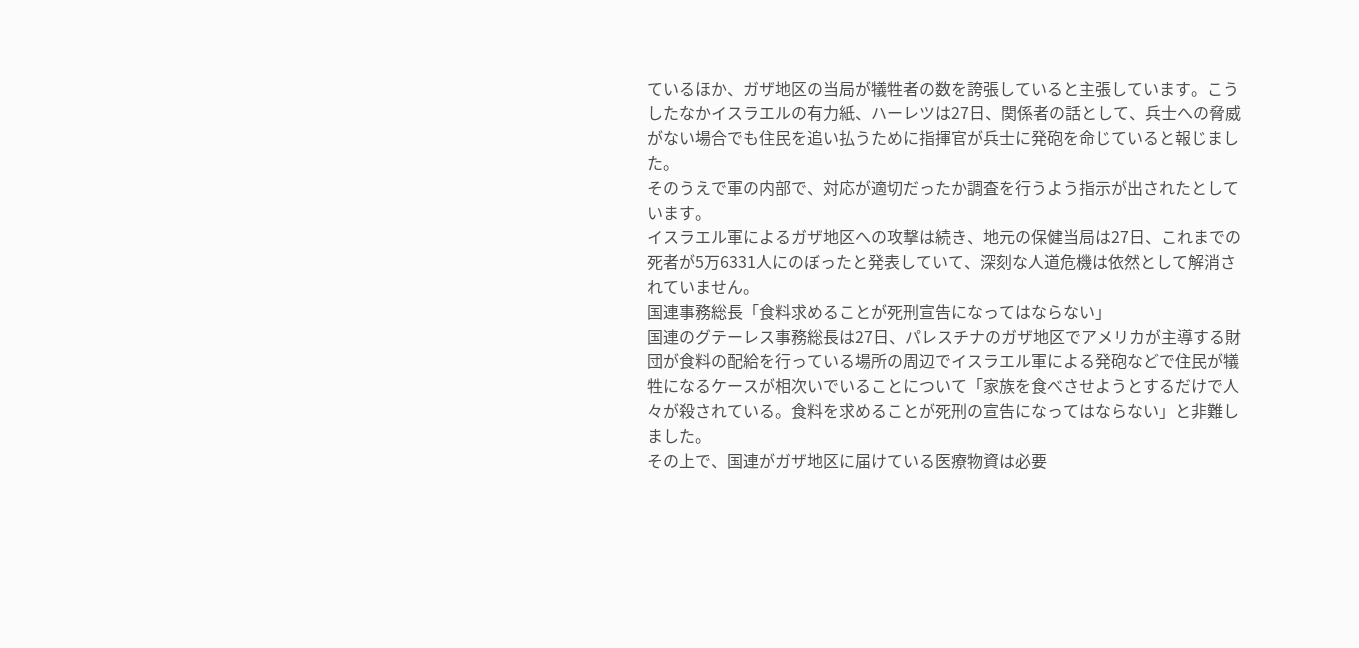ているほか、ガザ地区の当局が犠牲者の数を誇張していると主張しています。こうしたなかイスラエルの有力紙、ハーレツは27日、関係者の話として、兵士への脅威がない場合でも住民を追い払うために指揮官が兵士に発砲を命じていると報じました。
そのうえで軍の内部で、対応が適切だったか調査を行うよう指示が出されたとしています。
イスラエル軍によるガザ地区への攻撃は続き、地元の保健当局は27日、これまでの死者が5万6331人にのぼったと発表していて、深刻な人道危機は依然として解消されていません。
国連事務総長「食料求めることが死刑宣告になってはならない」
国連のグテーレス事務総長は27日、パレスチナのガザ地区でアメリカが主導する財団が食料の配給を行っている場所の周辺でイスラエル軍による発砲などで住民が犠牲になるケースが相次いでいることについて「家族を食べさせようとするだけで人々が殺されている。食料を求めることが死刑の宣告になってはならない」と非難しました。
その上で、国連がガザ地区に届けている医療物資は必要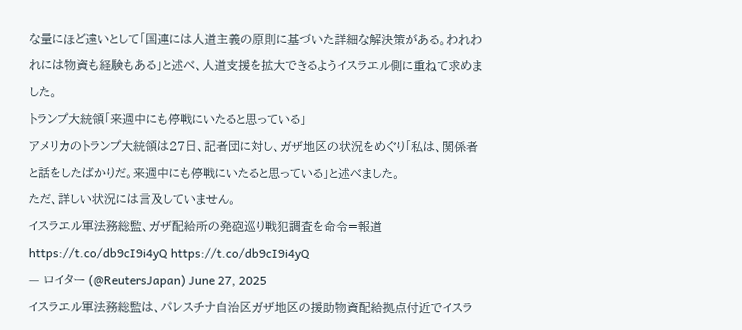な量にほど遠いとして「国連には人道主義の原則に基づいた詳細な解決策がある。われわれには物資も経験もある」と述べ、人道支援を拡大できるようイスラエル側に重ねて求めました。
トランプ大統領「来週中にも停戦にいたると思っている」
アメリカのトランプ大統領は27日、記者団に対し、ガザ地区の状況をめぐり「私は、関係者と話をしたばかりだ。来週中にも停戦にいたると思っている」と述べました。
ただ、詳しい状況には言及していません。
イスラエル軍法務総監、ガザ配給所の発砲巡り戦犯調査を命令=報道 https://t.co/db9cI9i4yQ https://t.co/db9cI9i4yQ
— ロイター (@ReutersJapan) June 27, 2025
イスラエル軍法務総監は、パレスチナ自治区ガザ地区の援助物資配給拠点付近でイスラ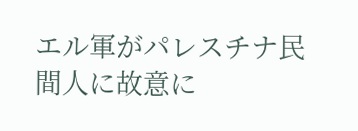エル軍がパレスチナ民間人に故意に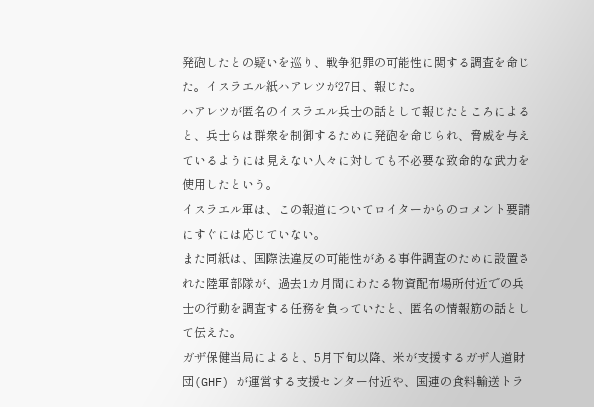発砲したとの疑いを巡り、戦争犯罪の可能性に関する調査を命じた。イスラエル紙ハアレツが27日、報じた。
ハアレツが匿名のイスラエル兵士の話として報じたところによると、兵士らは群衆を制御するために発砲を命じられ、脅威を与えているようには見えない人々に対しても不必要な致命的な武力を使用したという。
イスラエル軍は、この報道についてロイターからのコメント要請にすぐには応じていない。
また同紙は、国際法違反の可能性がある事件調査のために設置された陸軍部隊が、過去1カ月間にわたる物資配布場所付近での兵士の行動を調査する任務を負っていたと、匿名の情報筋の話として伝えた。
ガザ保健当局によると、5月下旬以降、米が支援するガザ人道財団(GHF) が運営する支援センター付近や、国連の食料輸送トラ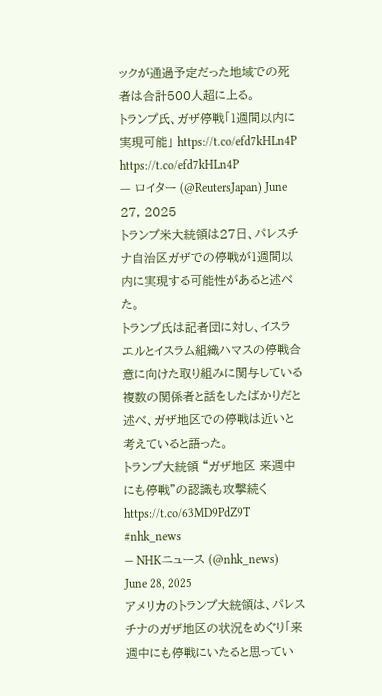ックが通過予定だった地域での死者は合計500人超に上る。
トランプ氏、ガザ停戦「1週間以内に実現可能」 https://t.co/efd7kHLn4P https://t.co/efd7kHLn4P
— ロイター (@ReutersJapan) June 27, 2025
トランプ米大統領は27日、パレスチナ自治区ガザでの停戦が1週間以内に実現する可能性があると述べた。
トランプ氏は記者団に対し、イスラエルとイスラム組織ハマスの停戦合意に向けた取り組みに関与している複数の関係者と話をしたばかりだと述べ、ガザ地区での停戦は近いと考えていると語った。
トランプ大統領 “ガザ地区 来週中にも停戦”の認識も攻撃続くhttps://t.co/63MD9PdZ9T #nhk_news
— NHKニュース (@nhk_news) June 28, 2025
アメリカのトランプ大統領は、パレスチナのガザ地区の状況をめぐり「来週中にも停戦にいたると思ってい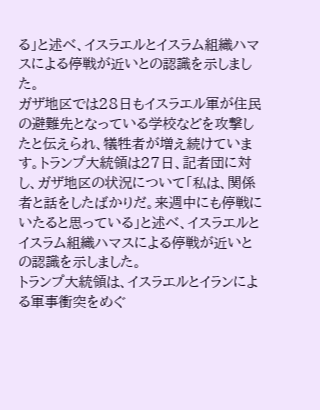る」と述べ、イスラエルとイスラム組織ハマスによる停戦が近いとの認識を示しました。
ガザ地区では28日もイスラエル軍が住民の避難先となっている学校などを攻撃したと伝えられ、犠牲者が増え続けています。トランプ大統領は27日、記者団に対し、ガザ地区の状況について「私は、関係者と話をしたばかりだ。来週中にも停戦にいたると思っている」と述べ、イスラエルとイスラム組織ハマスによる停戦が近いとの認識を示しました。
トランプ大統領は、イスラエルとイランによる軍事衝突をめぐ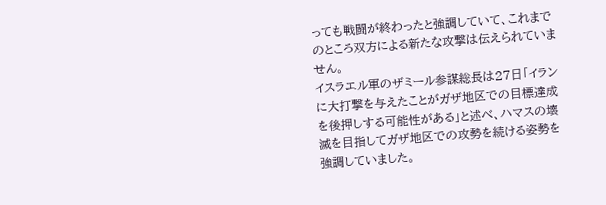っても戦闘が終わったと強調していて、これまでのところ双方による新たな攻撃は伝えられていません。
イスラエル軍のザミール参謀総長は27日「イランに大打撃を与えたことがガザ地区での目標達成を後押しする可能性がある」と述べ、ハマスの壊滅を目指してガザ地区での攻勢を続ける姿勢を強調していました。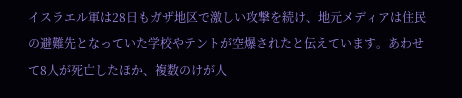イスラエル軍は28日もガザ地区で激しい攻撃を続け、地元メディアは住民の避難先となっていた学校やテントが空爆されたと伝えています。あわせて8人が死亡したほか、複数のけが人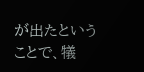が出たということで、犠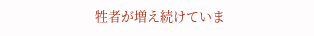牲者が増え続けていま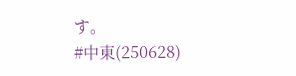す。
#中東(250628)